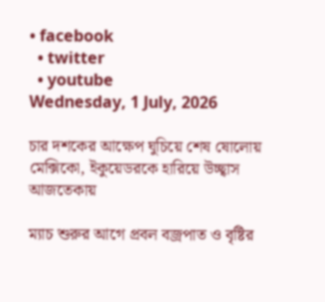• facebook
  • twitter
  • youtube
Wednesday, 1 July, 2026

চার দশকের আক্ষেপ ঘুচিয়ে শেষ ষোলোয় মেক্সিকো, ইকুয়েডরকে হারিয়ে উচ্ছ্বাস আজতেকায়

ম্যাচ শুরুর আগে প্রবল বজ্রপাত ও বৃষ্টির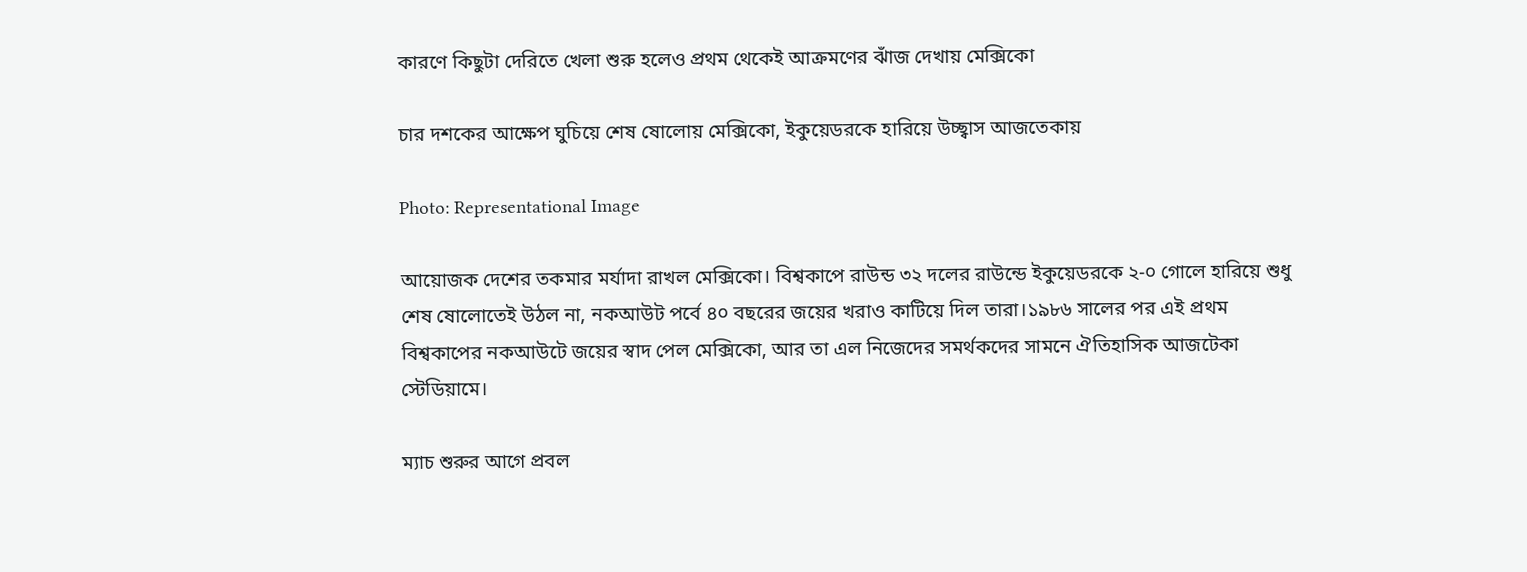কারণে কিছুটা দেরিতে খেলা শুরু হলেও প্রথম থেকেই আক্রমণের ঝাঁজ দেখায় মেক্সিকো

চার দশকের আক্ষেপ ঘুচিয়ে শেষ ষোলোয় মেক্সিকো, ইকুয়েডরকে হারিয়ে উচ্ছ্বাস আজতেকায়

Photo: Representational Image

আয়োজক দেশের তকমার মর্যাদা রাখল মেক্সিকো। বিশ্বকাপে রাউন্ড ৩২ দলের রাউন্ডে ইকুয়েডরকে ২-০ গোলে হারিয়ে শুধু শেষ ষোলোতেই উঠল না, নকআউট পর্বে ৪০ বছরের জয়ের খরাও কাটিয়ে দিল তারা।১৯৮৬ সালের পর এই প্রথম বিশ্বকাপের নকআউটে জয়ের স্বাদ পেল মেক্সিকো, আর তা এল নিজেদের সমর্থকদের সামনে ঐতিহাসিক আজটেকা স্টেডিয়ামে।

ম্যাচ শুরুর আগে প্রবল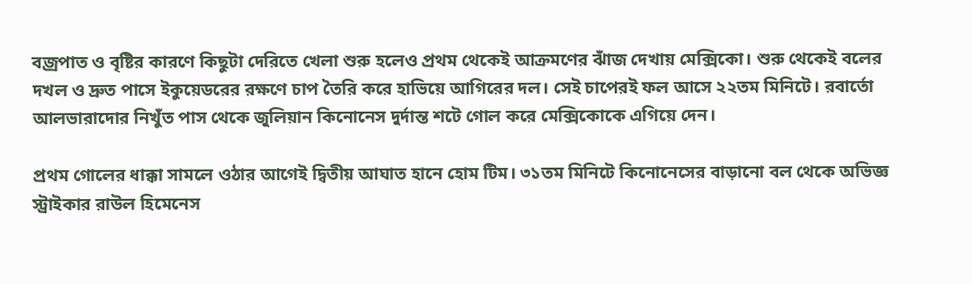বজ্রপাত ও বৃষ্টির কারণে কিছুটা দেরিতে খেলা শুরু হলেও প্রথম থেকেই আক্রমণের ঝাঁজ দেখায় মেক্সিকো। শুরু থেকেই বলের দখল ও দ্রুত পাসে ইকুয়েডরের রক্ষণে চাপ তৈরি করে হাভিয়ে আগিরের দল। সেই চাপেরই ফল আসে ২২তম মিনিটে। রবার্তো আলভারাদোর নিখুঁত পাস থেকে জুলিয়ান কিনোনেস দুর্দান্ত শটে গোল করে মেক্সিকোকে এগিয়ে দেন।

প্রথম গোলের ধাক্কা সামলে ওঠার আগেই দ্বিতীয় আঘাত হানে হোম টিম। ৩১তম মিনিটে কিনোনেসের বাড়ানো বল থেকে অভিজ্ঞ স্ট্রাইকার রাউল হিমেনেস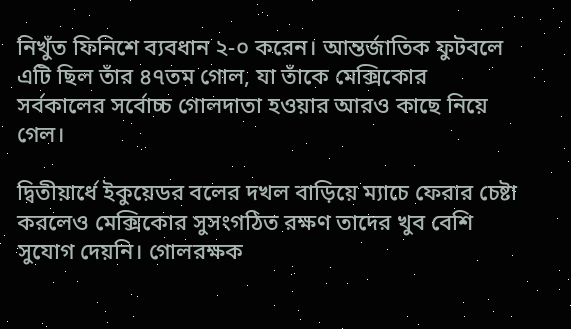নিখুঁত ফিনিশে ব্যবধান ২-০ করেন। আন্তর্জাতিক ফুটবলে এটি ছিল তাঁর ৪৭তম গোল, যা তাঁকে মেক্সিকোর সর্বকালের সর্বোচ্চ গোলদাতা হওয়ার আরও কাছে নিয়ে গেল।

দ্বিতীয়ার্ধে ইকুয়েডর বলের দখল বাড়িয়ে ম্যাচে ফেরার চেষ্টা করলেও মেক্সিকোর সুসংগঠিত রক্ষণ তাদের খুব বেশি সুযোগ দেয়নি। গোলরক্ষক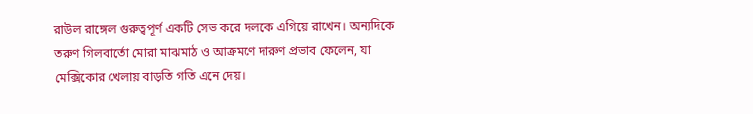রাউল রাঙ্গেল গুরুত্বপূর্ণ একটি সেভ করে দলকে এগিয়ে রাখেন। অন্যদিকে তরুণ গিলবার্তো মোরা মাঝমাঠ ও আক্রমণে দারুণ প্রভাব ফেলেন, যা মেক্সিকোর খেলায় বাড়তি গতি এনে দেয়।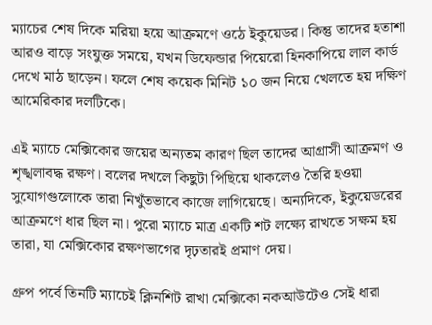ম্যাচের শেষ দিকে মরিয়া হয়ে আক্রমণে ওঠে ইকুয়েডর। কিন্তু তাদের হতাশা আরও বাড়ে সংযুক্ত সময়ে, যখন ডিফেন্ডার পিয়েরো হিনকাপিয়ে লাল কার্ড দেখে মাঠ ছাড়েন। ফলে শেষ কয়েক মিনিট ১০ জন নিয়ে খেলতে হয় দক্ষিণ আমেরিকার দলটিকে।

এই ম্যাচে মেক্সিকোর জয়ের অন্যতম কারণ ছিল তাদের আগ্রাসী আক্রমণ ও শৃঙ্খলাবদ্ধ রক্ষণ। বলের দখলে কিছুটা পিছিয়ে থাকলেও তৈরি হওয়া সুযোগগুলোকে তারা নিখুঁতভাবে কাজে লাগিয়েছে। অন্যদিকে, ইকুয়েডরের আক্রমণে ধার ছিল না। পুরো ম্যাচে মাত্র একটি শট লক্ষ্যে রাখতে সক্ষম হয় তারা, যা মেক্সিকোর রক্ষণভাগের দৃঢ়তারই প্রমাণ দেয়।

গ্রুপ পর্বে তিনটি ম্যাচেই ক্লিনশিট রাখা মেক্সিকো নকআউটেও সেই ধারা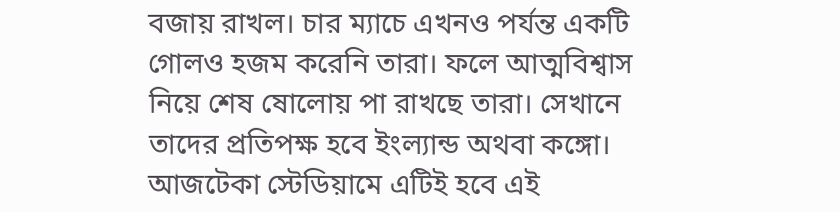বজায় রাখল। চার ম্যাচে এখনও পর্যন্ত একটি গোলও হজম করেনি তারা। ফলে আত্মবিশ্বাস নিয়ে শেষ ষোলোয় পা রাখছে তারা। সেখানে তাদের প্রতিপক্ষ হবে ইংল্যান্ড অথবা কঙ্গো। আজটেকা স্টেডিয়ামে এটিই হবে এই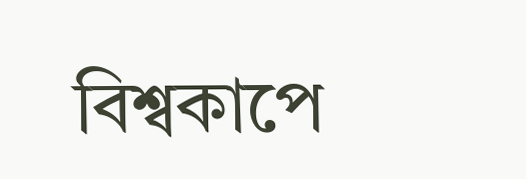বিশ্বকাপে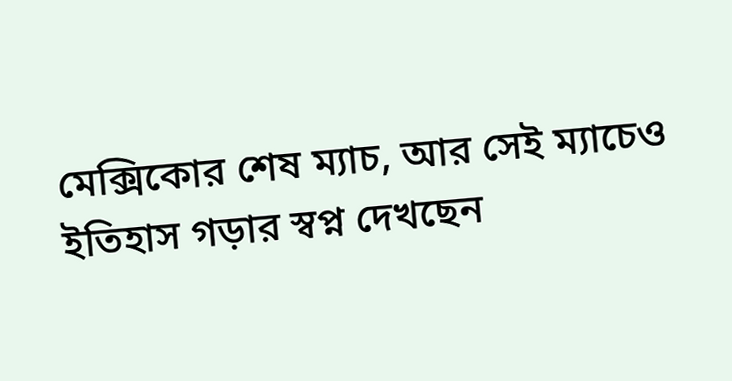মেক্সিকোর শেষ ম্যাচ, আর সেই ম্যাচেও ইতিহাস গড়ার স্বপ্ন দেখছেন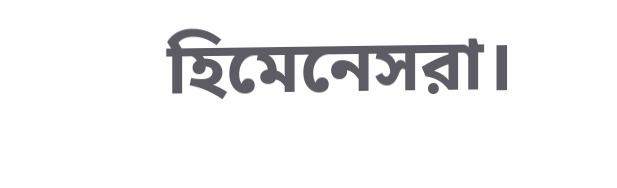হিমেনেসরা।